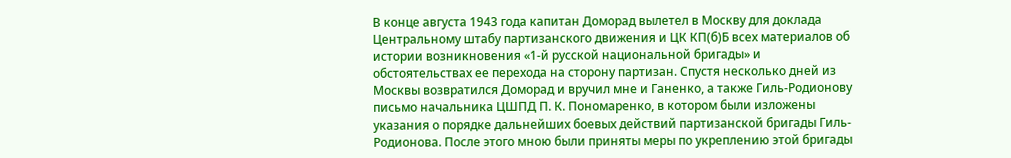В конце августа 1943 года капитан Доморад вылетел в Москву для доклада Центральному штабу партизанского движения и ЦК КП(б)Б всех материалов об истории возникновения «1-й русской национальной бригады» и обстоятельствах ее перехода на сторону партизан. Спустя несколько дней из Москвы возвратился Доморад и вручил мне и Ганенко, а также Гиль-Родионову письмо начальника ЦШПД П. К. Пономаренко, в котором были изложены указания о порядке дальнейших боевых действий партизанской бригады Гиль-Родионова. После этого мною были приняты меры по укреплению этой бригады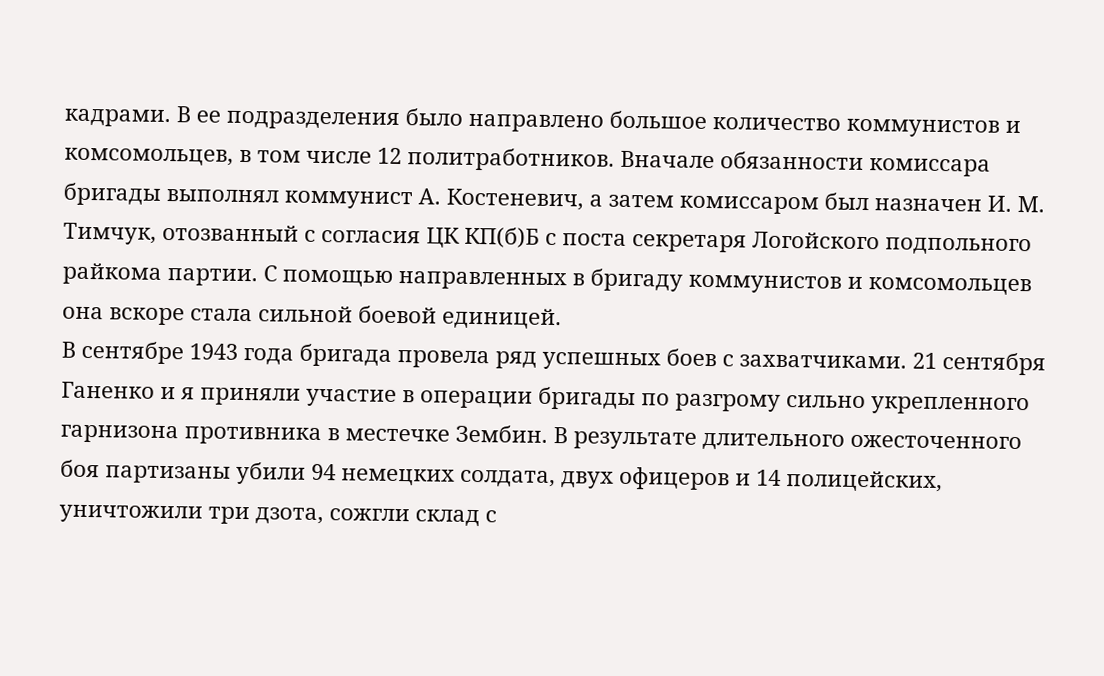кадрами. В ее подразделения было направлено большое количество коммунистов и комсомольцев, в том числе 12 политработников. Вначале обязанности комиссара бригады выполнял коммунист А. Костеневич, а затем комиссаром был назначен И. М. Тимчук, отозванный с согласия ЦК КП(б)Б с поста секретаря Логойского подпольного райкома партии. С помощью направленных в бригаду коммунистов и комсомольцев она вскоре стала сильной боевой единицей.
В сентябре 1943 года бригада провела ряд успешных боев с захватчиками. 21 сентября Ганенко и я приняли участие в операции бригады по разгрому сильно укрепленного гарнизона противника в местечке Зембин. В результате длительного ожесточенного боя партизаны убили 94 немецких солдата, двух офицеров и 14 полицейских, уничтожили три дзота, сожгли склад с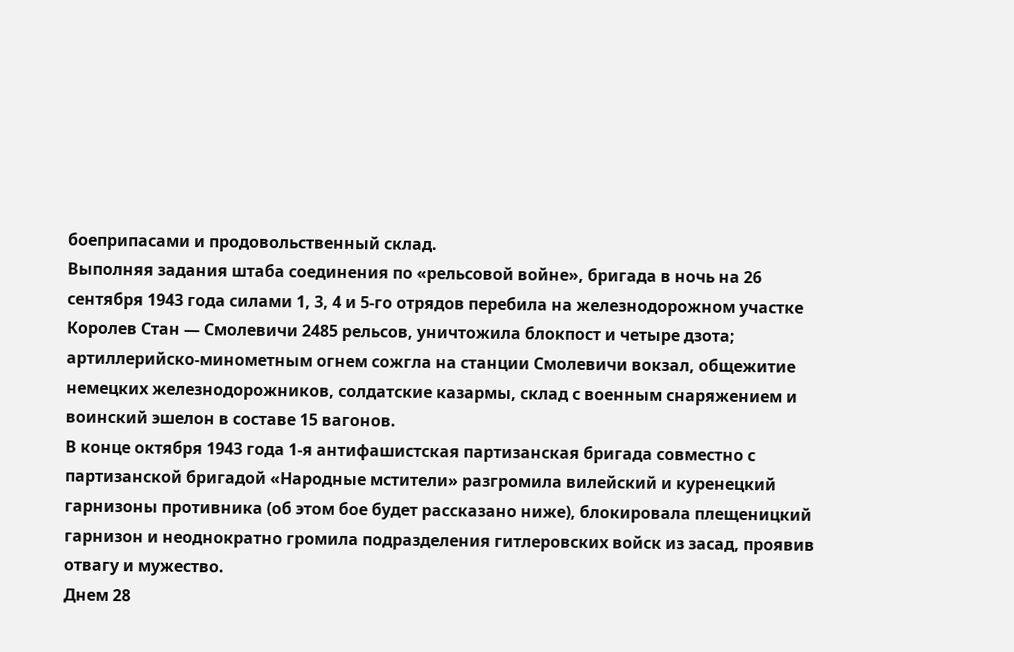боеприпасами и продовольственный склад.
Выполняя задания штаба соединения по «рельсовой войне», бригада в ночь на 26 сентября 1943 года силами 1, 3, 4 и 5-го отрядов перебила на железнодорожном участке Королев Стан — Смолевичи 2485 рельсов, уничтожила блокпост и четыре дзота; артиллерийско-минометным огнем сожгла на станции Смолевичи вокзал, общежитие немецких железнодорожников, солдатские казармы, склад с военным снаряжением и воинский эшелон в составе 15 вагонов.
В конце октября 1943 года 1-я антифашистская партизанская бригада совместно с партизанской бригадой «Народные мстители» разгромила вилейский и куренецкий гарнизоны противника (об этом бое будет рассказано ниже), блокировала плещеницкий гарнизон и неоднократно громила подразделения гитлеровских войск из засад, проявив отвагу и мужество.
Днем 28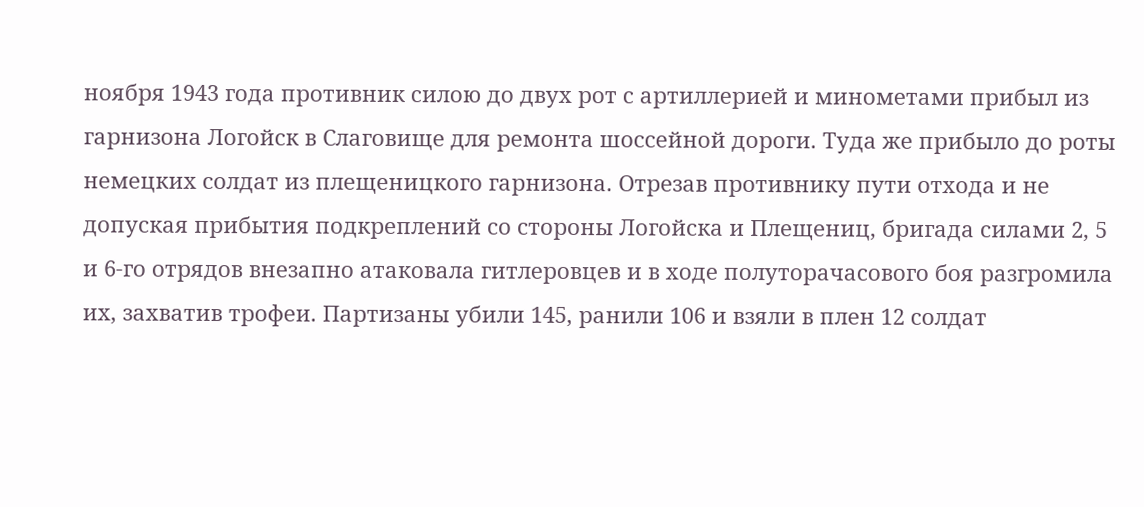ноября 1943 года противник силою до двух рот с артиллерией и минометами прибыл из гарнизона Логойск в Слаговище для ремонта шоссейной дороги. Туда же прибыло до роты немецких солдат из плещеницкого гарнизона. Отрезав противнику пути отхода и не допуская прибытия подкреплений со стороны Логойска и Плещениц, бригада силами 2, 5 и 6-го отрядов внезапно атаковала гитлеровцев и в ходе полуторачасового боя разгромила их, захватив трофеи. Партизаны убили 145, ранили 106 и взяли в плен 12 солдат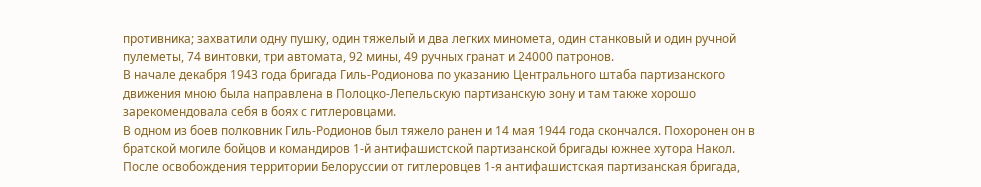противника; захватили одну пушку, один тяжелый и два легких миномета, один станковый и один ручной пулеметы, 74 винтовки, три автомата, 92 мины, 49 ручных гранат и 24000 патронов.
В начале декабря 1943 года бригада Гиль-Родионова по указанию Центрального штаба партизанского движения мною была направлена в Полоцко-Лепельскую партизанскую зону и там также хорошо зарекомендовала себя в боях с гитлеровцами.
В одном из боев полковник Гиль-Родионов был тяжело ранен и 14 мая 1944 года скончался. Похоронен он в братской могиле бойцов и командиров 1-й антифашистской партизанской бригады южнее хутора Накол.
После освобождения территории Белоруссии от гитлеровцев 1-я антифашистская партизанская бригада,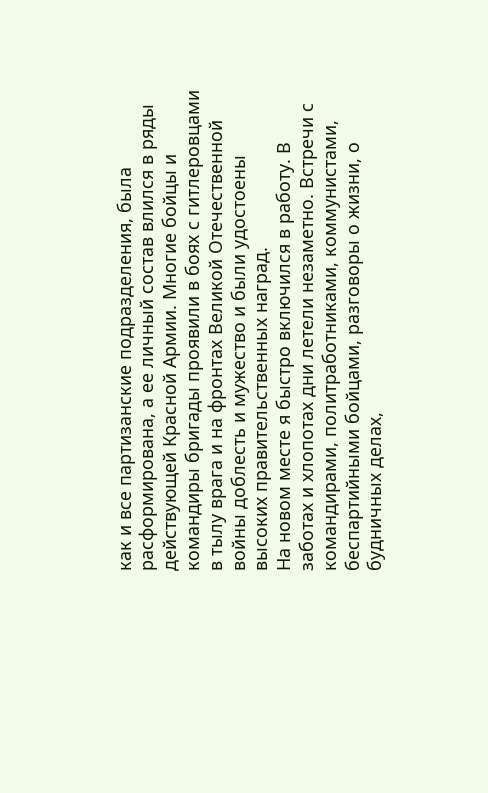как и все партизанские подразделения, была расформирована, а ее личный состав влился в ряды действующей Красной Армии. Многие бойцы и командиры бригады проявили в боях с гитлеровцами в тылу врага и на фронтах Великой Отечественной войны доблесть и мужество и были удостоены высоких правительственных наград.
На новом месте я быстро включился в работу. В заботах и хлопотах дни летели незаметно. Встречи с командирами, политработниками, коммунистами, беспартийными бойцами, разговоры о жизни, о будничных делах,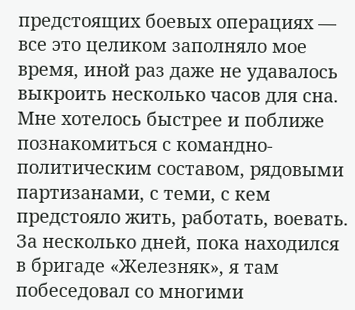предстоящих боевых операциях — все это целиком заполняло мое время, иной раз даже не удавалось выкроить несколько часов для сна. Мне хотелось быстрее и поближе познакомиться с командно-политическим составом, рядовыми партизанами, с теми, с кем предстояло жить, работать, воевать. За несколько дней, пока находился в бригаде «Железняк», я там побеседовал со многими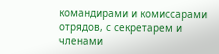командирами и комиссарами отрядов, с секретарем и членами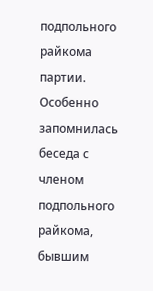подпольного райкома партии. Особенно запомнилась беседа с членом подпольного райкома, бывшим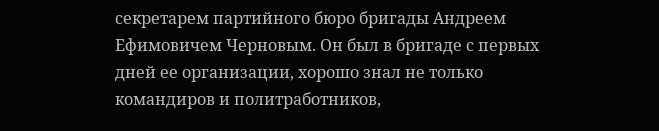секретарем партийного бюро бригады Андреем Ефимовичем Черновым. Он был в бригаде с первых дней ее организации, хорошо знал не только командиров и политработников,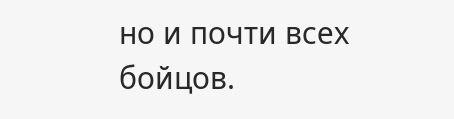но и почти всех бойцов.